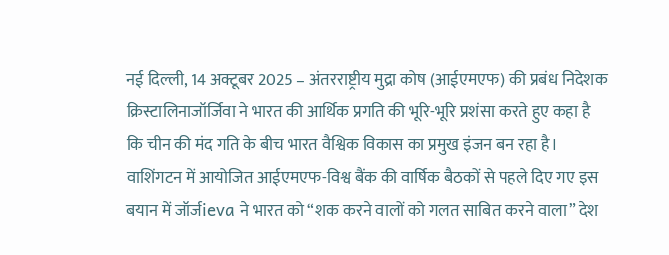नई दिल्ली, 14 अक्टूबर 2025 – अंतरराष्ट्रीय मुद्रा कोष (आईएमएफ) की प्रबंध निदेशक क्रिस्टालिनाजॉर्जिवा ने भारत की आर्थिक प्रगति की भूरि-भूरि प्रशंसा करते हुए कहा है कि चीन की मंद गति के बीच भारत वैश्विक विकास का प्रमुख इंजन बन रहा है। वाशिंगटन में आयोजित आईएमएफ-विश्व बैंक की वार्षिक बैठकों से पहले दिए गए इस बयान में जॉर्जieva ने भारत को “शक करने वालों को गलत साबित करने वाला” देश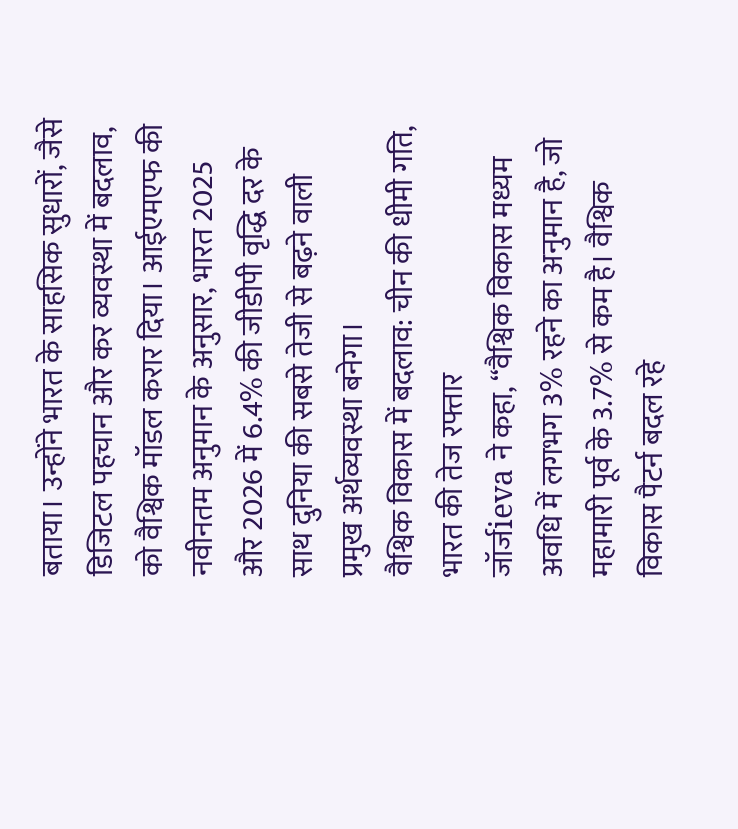बताया। उन्होंने भारत के साहसिक सुधारों, जैसे डिजिटल पहचान और कर व्यवस्था में बदलाव, को वैश्विक मॉडल करार दिया। आईएमएफ की नवीनतम अनुमान के अनुसार, भारत 2025 और 2026 में 6.4% की जीडीपी वृद्धि दर के साथ दुनिया की सबसे तेजी से बढ़ने वाली प्रमुख अर्थव्यवस्था बनेगा।
वैश्विक विकास में बदलाव: चीन की धीमी गति, भारत की तेज रफ्तार
जॉर्जieva ने कहा, “वैश्विक विकास मध्यम अवधि में लगभग 3% रहने का अनुमान है, जो महामारी पूर्व के 3.7% से कम है। वैश्विक विकास पैटर्न बदल रहे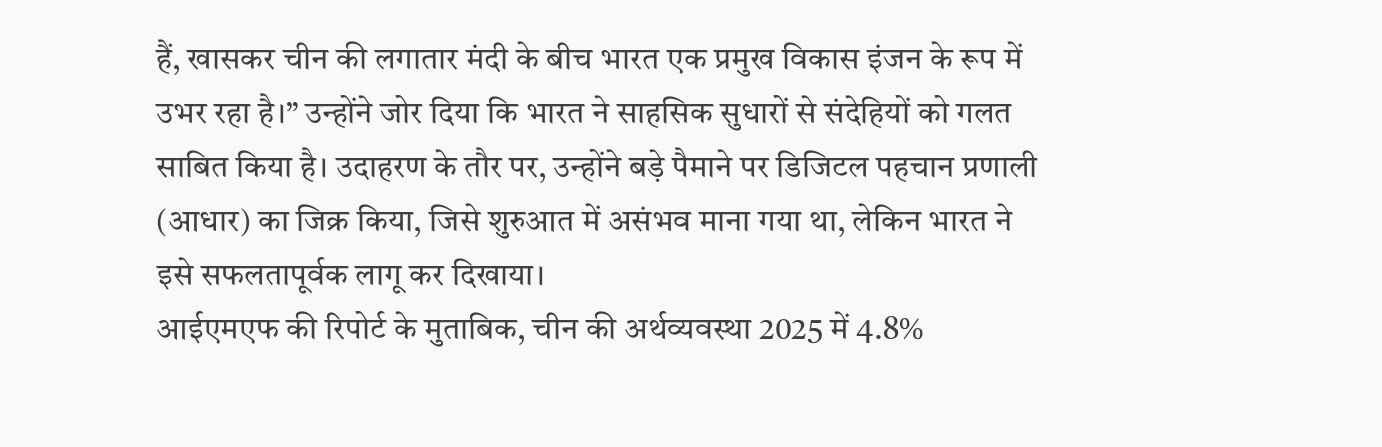हैं, खासकर चीन की लगातार मंदी के बीच भारत एक प्रमुख विकास इंजन के रूप में उभर रहा है।” उन्होंने जोर दिया कि भारत ने साहसिक सुधारों से संदेहियों को गलत साबित किया है। उदाहरण के तौर पर, उन्होंने बड़े पैमाने पर डिजिटल पहचान प्रणाली (आधार) का जिक्र किया, जिसे शुरुआत में असंभव माना गया था, लेकिन भारत ने इसे सफलतापूर्वक लागू कर दिखाया।
आईएमएफ की रिपोर्ट के मुताबिक, चीन की अर्थव्यवस्था 2025 में 4.8%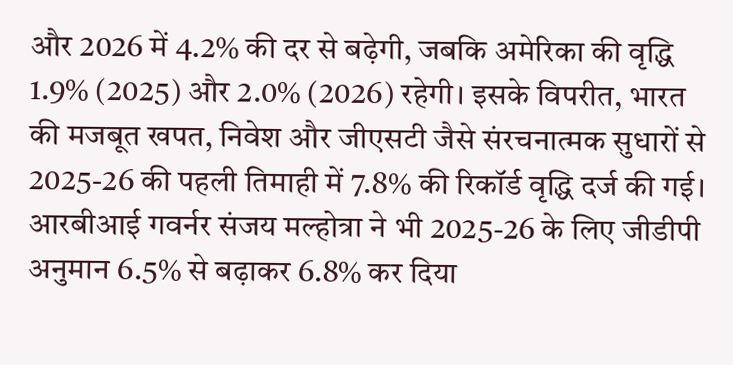और 2026 में 4.2% की दर से बढ़ेगी, जबकि अमेरिका की वृद्धि 1.9% (2025) और 2.0% (2026) रहेगी। इसके विपरीत, भारत की मजबूत खपत, निवेश और जीएसटी जैसे संरचनात्मक सुधारों से 2025-26 की पहली तिमाही में 7.8% की रिकॉर्ड वृद्धि दर्ज की गई। आरबीआई गवर्नर संजय मल्होत्रा ने भी 2025-26 के लिए जीडीपी अनुमान 6.5% से बढ़ाकर 6.8% कर दिया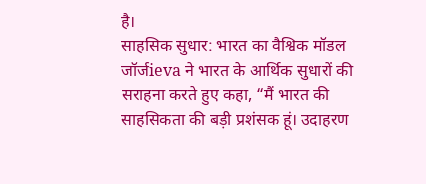है।
साहसिक सुधार: भारत का वैश्विक मॉडल
जॉर्जieva ने भारत के आर्थिक सुधारों की सराहना करते हुए कहा, “मैं भारत की साहसिकता की बड़ी प्रशंसक हूं। उदाहरण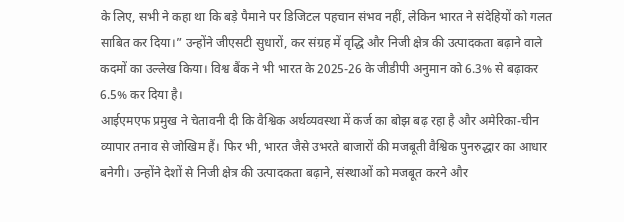के लिए, सभी ने कहा था कि बड़े पैमाने पर डिजिटल पहचान संभव नहीं, लेकिन भारत ने संदेहियों को गलत साबित कर दिया।” उन्होंने जीएसटी सुधारों, कर संग्रह में वृद्धि और निजी क्षेत्र की उत्पादकता बढ़ाने वाले कदमों का उल्लेख किया। विश्व बैंक ने भी भारत के 2025-26 के जीडीपी अनुमान को 6.3% से बढ़ाकर 6.5% कर दिया है।
आईएमएफ प्रमुख ने चेतावनी दी कि वैश्विक अर्थव्यवस्था में कर्ज का बोझ बढ़ रहा है और अमेरिका-चीन व्यापार तनाव से जोखिम हैं। फिर भी, भारत जैसे उभरते बाजारों की मजबूती वैश्विक पुनरुद्धार का आधार बनेगी। उन्होंने देशों से निजी क्षेत्र की उत्पादकता बढ़ाने, संस्थाओं को मजबूत करने और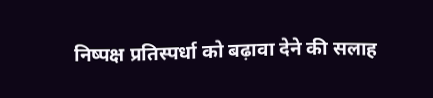निष्पक्ष प्रतिस्पर्धा को बढ़ावा देने की सलाह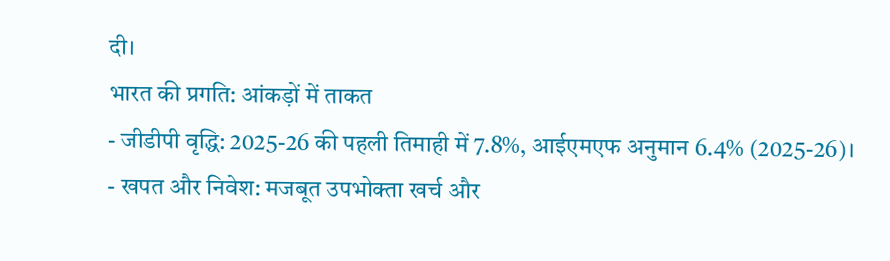दी।
भारत की प्रगति: आंकड़ों में ताकत
- जीडीपी वृद्धि: 2025-26 की पहली तिमाही में 7.8%, आईएमएफ अनुमान 6.4% (2025-26)।
- खपत और निवेश: मजबूत उपभोक्ता खर्च और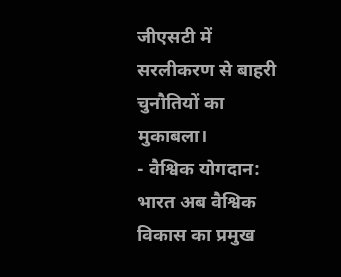जीएसटी में सरलीकरण से बाहरी चुनौतियों का मुकाबला।
- वैश्विक योगदान: भारत अब वैश्विक विकास का प्रमुख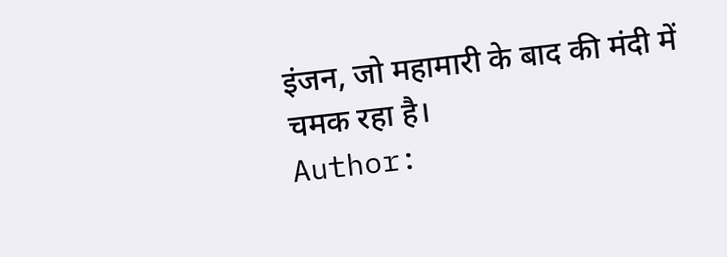इंजन, जो महामारी के बाद की मंदी में चमक रहा है।
Author: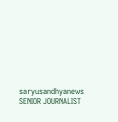saryusandhyanews
SENIOR JOURNALIST